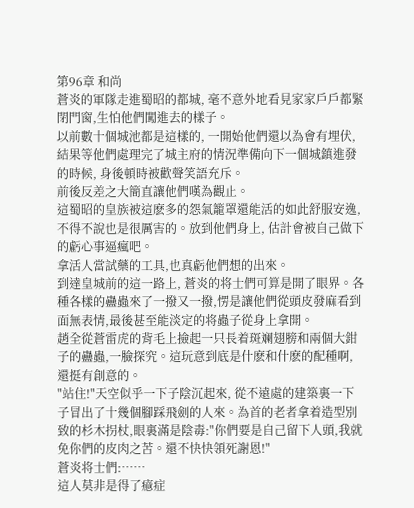第96章 和尚
蒼炎的軍隊走進蜀昭的都城, 毫不意外地看見家家戶戶都緊閉門窗,生怕他們闖進去的樣子。
以前數十個城池都是這樣的, 一開始他們還以為會有埋伏, 結果等他們處理完了城主府的情況準備向下一個城鎮進發的時候, 身後頓時被歡聲笑語充斥。
前後反差之大簡直讓他們嘆為觀止。
這蜀昭的皇族被這麽多的怨氣籠罩還能活的如此舒服安逸,不得不說也是很厲害的。放到他們身上, 估計會被自己做下的虧心事逼瘋吧。
拿活人當試藥的工具,也真虧他們想的出來。
到達皇城前的這一路上, 蒼炎的将士們可算是開了眼界。各種各樣的蠱蟲來了一撥又一撥,愣是讓他們從頭皮發麻看到面無表情,最後甚至能淡定的将蟲子從身上拿開。
趙全從蒼雷虎的背毛上撿起一只長着斑斓翅膀和兩個大鉗子的蠱蟲,一臉探究。這玩意到底是什麽和什麽的配種啊, 還挺有創意的。
"站住!"天空似乎一下子陰沉起來, 從不遠處的建築裏一下子冒出了十幾個腳踩飛劍的人來。為首的老者拿着造型別致的杉木拐杖,眼裏滿是陰毒:"你們要是自己留下人頭,我就免你們的皮肉之苦。還不快快領死謝恩!"
蒼炎将士們:……
這人莫非是得了癔症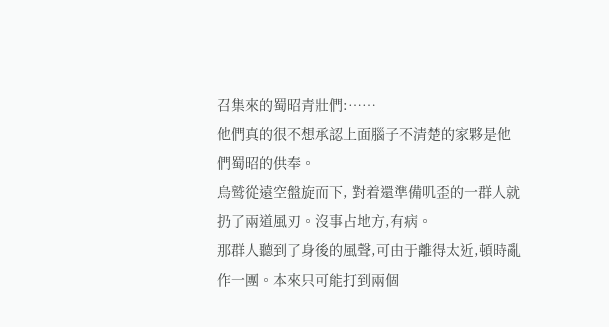召集來的蜀昭青壯們:……
他們真的很不想承認上面腦子不清楚的家夥是他們蜀昭的供奉。
烏鹫從遠空盤旋而下, 對着還準備叽歪的一群人就扔了兩道風刃。沒事占地方,有病。
那群人聽到了身後的風聲,可由于離得太近,頓時亂作一團。本來只可能打到兩個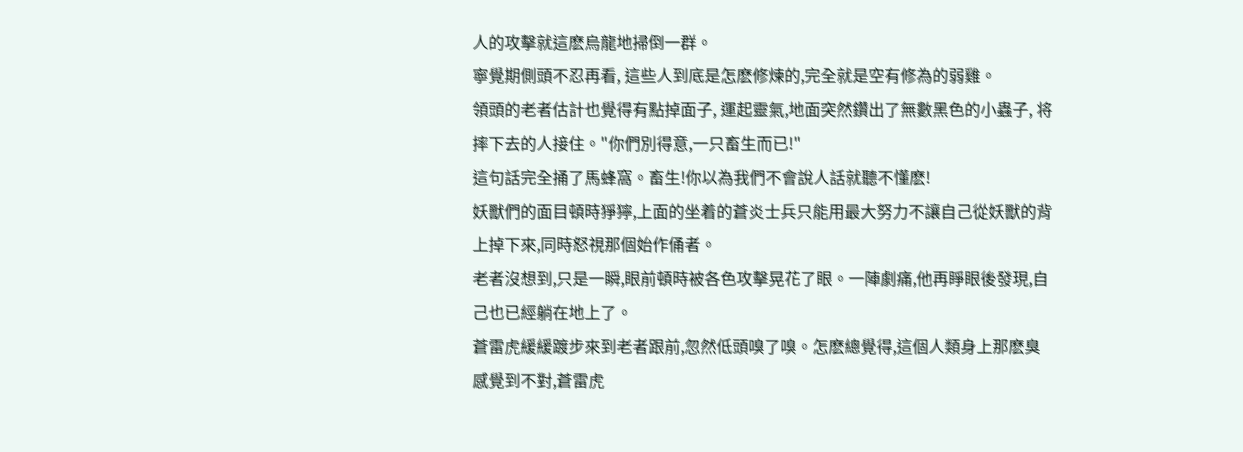人的攻擊就這麽烏龍地掃倒一群。
寧覺期側頭不忍再看, 這些人到底是怎麽修煉的,完全就是空有修為的弱雞。
領頭的老者估計也覺得有點掉面子, 運起靈氣,地面突然鑽出了無數黑色的小蟲子, 将摔下去的人接住。"你們別得意,一只畜生而已!"
這句話完全捅了馬蜂窩。畜生!你以為我們不會說人話就聽不懂麽!
妖獸們的面目頓時猙獰,上面的坐着的蒼炎士兵只能用最大努力不讓自己從妖獸的背上掉下來,同時怒視那個始作俑者。
老者沒想到,只是一瞬,眼前頓時被各色攻擊晃花了眼。一陣劇痛,他再睜眼後發現,自己也已經躺在地上了。
蒼雷虎緩緩踱步來到老者跟前,忽然低頭嗅了嗅。怎麽總覺得,這個人類身上那麽臭
感覺到不對,蒼雷虎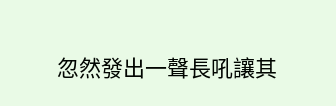忽然發出一聲長吼讓其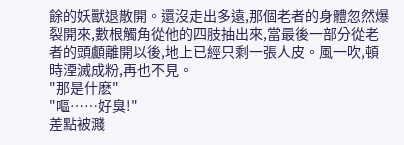餘的妖獸退散開。還沒走出多遠,那個老者的身體忽然爆裂開來,數根觸角從他的四肢抽出來,當最後一部分從老者的頭顱離開以後,地上已經只剩一張人皮。風一吹,頓時湮滅成粉,再也不見。
"那是什麽"
"嘔……好臭!"
差點被濺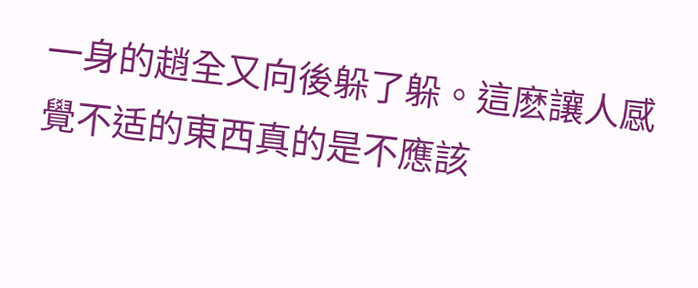一身的趙全又向後躲了躲。這麽讓人感覺不适的東西真的是不應該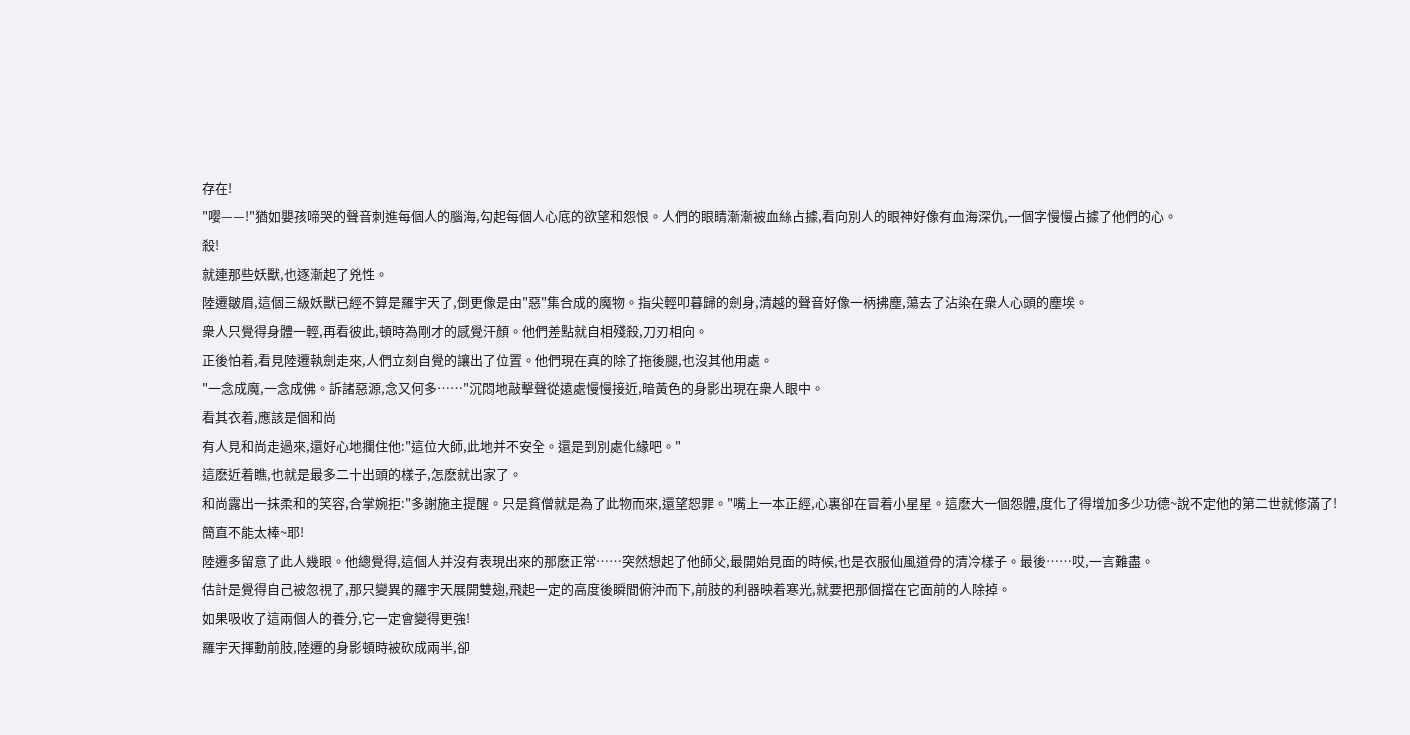存在!
"嘤——!"猶如嬰孩啼哭的聲音刺進每個人的腦海,勾起每個人心底的欲望和怨恨。人們的眼睛漸漸被血絲占據,看向別人的眼神好像有血海深仇,一個字慢慢占據了他們的心。
殺!
就連那些妖獸,也逐漸起了兇性。
陸遷皺眉,這個三級妖獸已經不算是羅宇天了,倒更像是由"惡"集合成的魔物。指尖輕叩暮歸的劍身,清越的聲音好像一柄拂塵,蕩去了沾染在衆人心頭的塵埃。
衆人只覺得身體一輕,再看彼此,頓時為剛才的感覺汗顏。他們差點就自相殘殺,刀刃相向。
正後怕着,看見陸遷執劍走來,人們立刻自覺的讓出了位置。他們現在真的除了拖後腿,也沒其他用處。
"一念成魔,一念成佛。訴諸惡源,念又何多……"沉悶地敲擊聲從遠處慢慢接近,暗黃色的身影出現在衆人眼中。
看其衣着,應該是個和尚
有人見和尚走過來,還好心地攔住他:"這位大師,此地并不安全。還是到別處化緣吧。"
這麽近着瞧,也就是最多二十出頭的樣子,怎麽就出家了。
和尚露出一抹柔和的笑容,合掌婉拒:"多謝施主提醒。只是貧僧就是為了此物而來,還望恕罪。"嘴上一本正經,心裏卻在冒着小星星。這麽大一個怨體,度化了得增加多少功德~說不定他的第二世就修滿了!
簡直不能太棒~耶!
陸遷多留意了此人幾眼。他總覺得,這個人并沒有表現出來的那麽正常……突然想起了他師父,最開始見面的時候,也是衣服仙風道骨的清冷樣子。最後……哎,一言難盡。
估計是覺得自己被忽視了,那只變異的羅宇天展開雙翅,飛起一定的高度後瞬間俯沖而下,前肢的利器映着寒光,就要把那個擋在它面前的人除掉。
如果吸收了這兩個人的養分,它一定會變得更強!
羅宇天揮動前肢,陸遷的身影頓時被砍成兩半,卻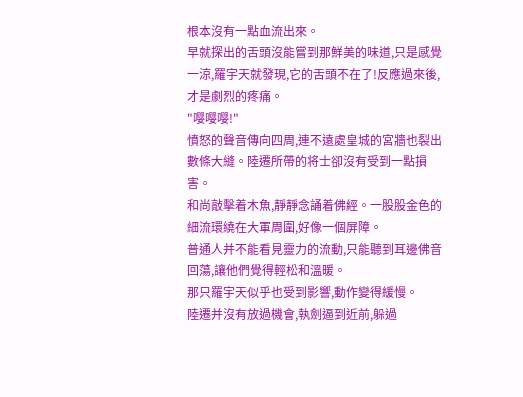根本沒有一點血流出來。
早就探出的舌頭沒能嘗到那鮮美的味道,只是感覺一涼,羅宇天就發現,它的舌頭不在了!反應過來後,才是劇烈的疼痛。
"嘤嘤嘤!"
憤怒的聲音傳向四周,連不遠處皇城的宮牆也裂出數條大縫。陸遷所帶的将士卻沒有受到一點損害。
和尚敲擊着木魚,靜靜念誦着佛經。一股股金色的細流環繞在大軍周圍,好像一個屏障。
普通人并不能看見靈力的流動,只能聽到耳邊佛音回蕩,讓他們覺得輕松和溫暖。
那只羅宇天似乎也受到影響,動作變得緩慢。
陸遷并沒有放過機會,執劍逼到近前,躲過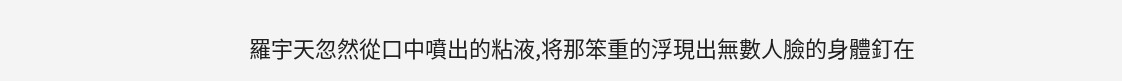羅宇天忽然從口中噴出的粘液,将那笨重的浮現出無數人臉的身體釘在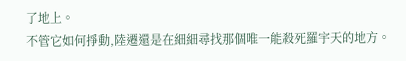了地上。
不管它如何掙動,陸遷還是在細細尋找那個唯一能殺死羅宇天的地方。